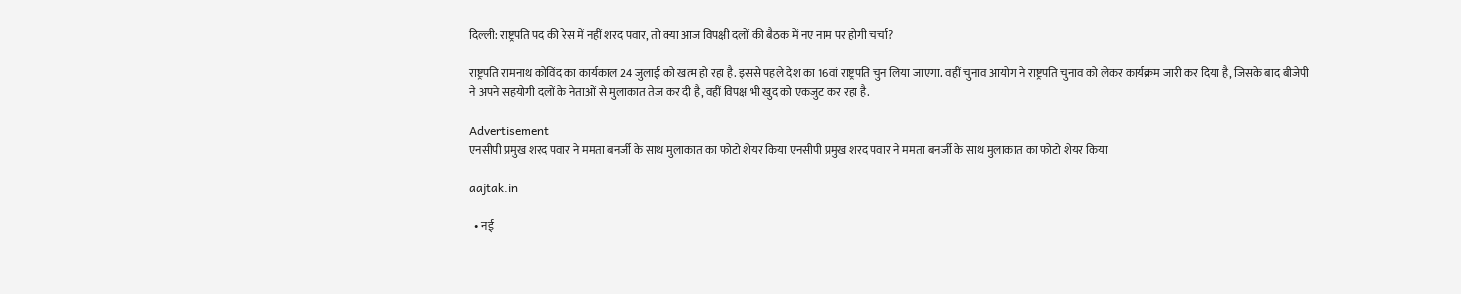दिल्ली: राष्ट्रपति पद की रेस में नहीं शरद पवार, तो क्या आज विपक्षी दलों की बैठक में नए नाम पर होगी चर्चा?

राष्ट्रपति रामनाथ कोविंद का कार्यकाल 24 जुलाई को खत्म हो रहा है. इससे पहले देश का 16वां राष्ट्रपति चुन लिया जाएगा. वहीं चुनाव आयोग ने राष्ट्रपति चुनाव को लेकर कार्यक्रम जारी कर दिया है, जिसके बाद बीजेपी ने अपने सहयोगी दलों के नेताओं से मुलाकात तेज कर दी है, वहीं विपक्ष भी खुद को एकजुट कर रहा है.

Advertisement
एनसीपी प्रमुख शरद पवार ने ममता बनर्जी के साथ मुलाकात का फोटो शेयर किया एनसीपी प्रमुख शरद पवार ने ममता बनर्जी के साथ मुलाकात का फोटो शेयर किया

aajtak.in

  • नई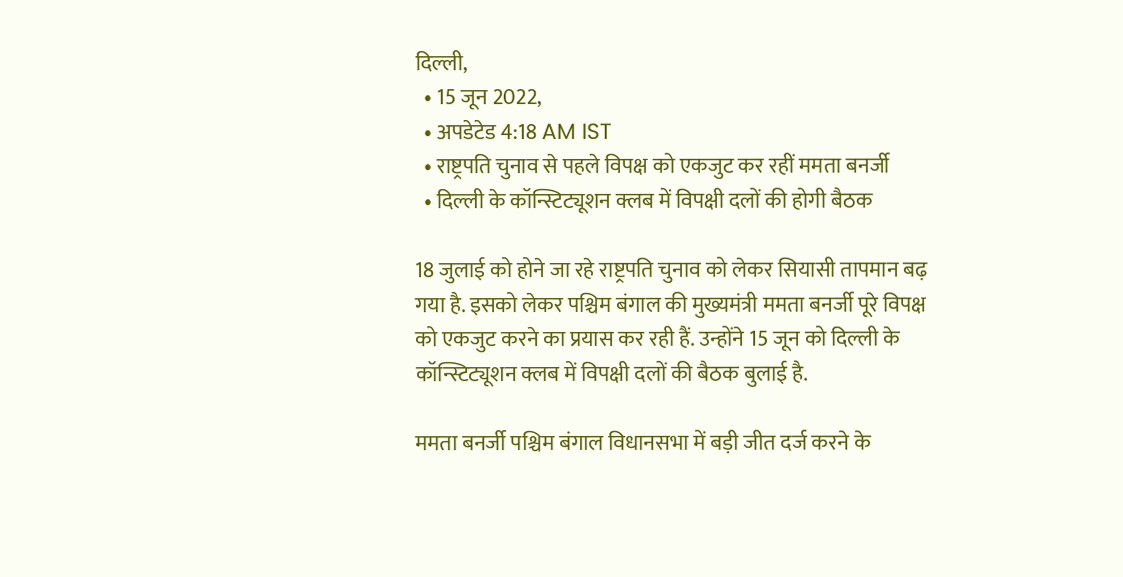दिल्ली,
  • 15 जून 2022,
  • अपडेटेड 4:18 AM IST
  • राष्ट्रपति चुनाव से पहले विपक्ष को एकजुट कर रहीं ममता बनर्जी
  • दिल्ली के कॉन्स्टिट्यूशन क्लब में विपक्षी दलों की होगी बैठक

18 जुलाई को होने जा रहे राष्ट्रपति चुनाव को लेकर सियासी तापमान बढ़ गया है. इसको लेकर पश्चिम बंगाल की मुख्यमंत्री ममता बनर्जी पूरे विपक्ष को एकजुट करने का प्रयास कर रही हैं. उन्होंने 15 जून को दिल्ली के कॉन्स्टिट्यूशन क्लब में विपक्षी दलों की बैठक बुलाई है.

ममता बनर्जी पश्चिम बंगाल विधानसभा में बड़ी जीत दर्ज करने के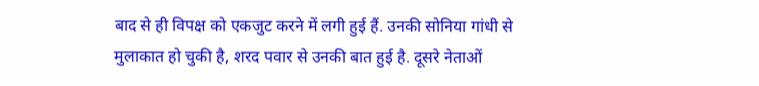बाद से ही विपक्ष को एकजुट करने में लगी हुई हैं. उनकी सोनिया गांधी से मुलाकात हो चुकी है, शरद पवार से उनकी बात हुई है. दूसरे नेताओं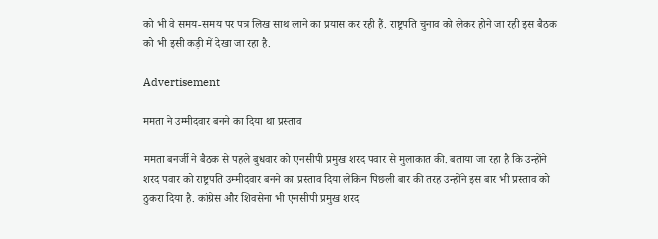को भी वे समय-समय पर पत्र लिख साथ लाने का प्रयास कर रही हैं. राष्ट्रपति चुनाव को लेकर होने जा रही इस बैठक को भी इसी कड़ी में देखा जा रहा है.

Advertisement

ममता ने उम्मीदवार बनने का दिया था प्रस्ताव

ममता बनर्जी ने बैठक से पहले बुधवार को एनसीपी प्रमुख शरद पवार से मुलाकात की. बताया जा रहा है कि उन्होंने शरद पवार को राष्ट्रपति उम्मीदवार बनने का प्रस्ताव दिया लेकिन पिछली बार की तरह उन्होंने इस बार भी प्रस्ताव को ठुकरा दिया है. कांग्रेस और शिवसेना भी एनसीपी प्रमुख शरद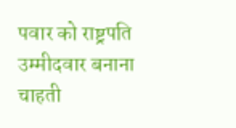पवार को राष्ट्रपति उम्मीदवार बनाना चाहती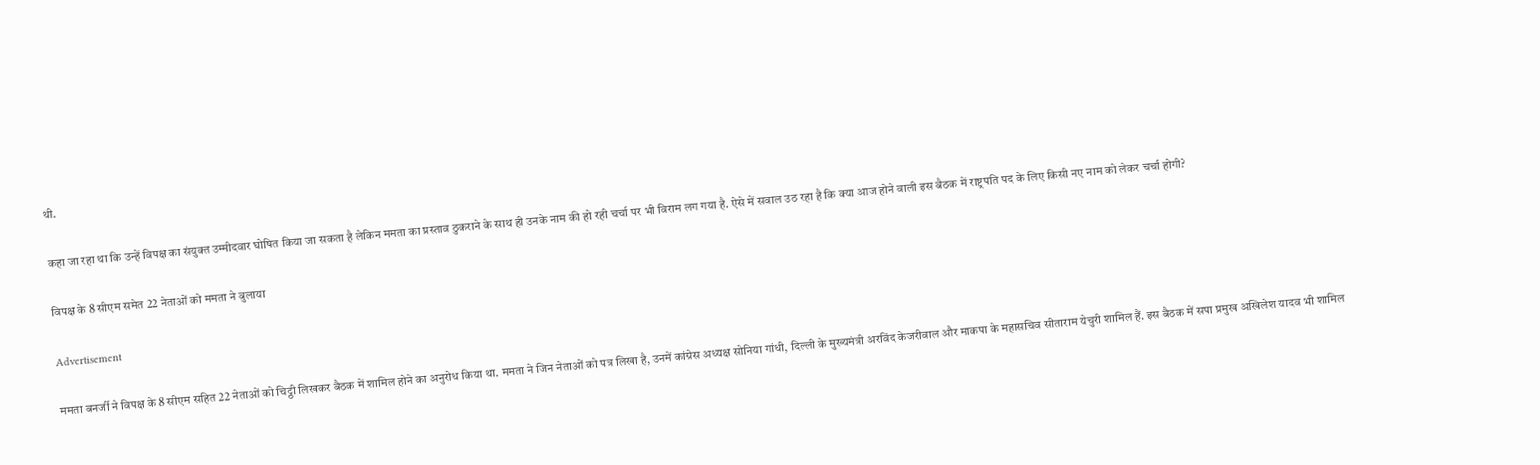थी.

कहा जा रहा था कि उन्हें विपक्ष का संयुक्त उम्मीदवार घोषित किया जा सकता है लेकिन ममता का प्रस्ताव ठुकराने के साथ ही उनके नाम की हो रही चर्चा पर भी विराम लग गया है. ऐसे में सवाल उठ रहा है कि क्या आज होने वाली इस बैठक में राष्ट्रपति पद के लिए किसी नए नाम को लेकर चर्चा होगी?

विपक्ष के 8 सीएम समेत 22 नेताओं को ममता ने बुलाया

Advertisement

ममता बनर्जी ने विपक्ष के 8 सीएम सहित 22 नेताओं को चिट्ठी लिखकर बैठक में शामिल होने का अनुरोध किया था. ममता ने जिन नेताओं को पत्र लिखा है, उनमें कांग्रेस अध्यक्ष सोनिया गांधी, दिल्ली के मुख्यमंत्री अरविंद केजरीवाल और माकपा के महासचिव सीताराम येचुरी शामिल हैं. इस बैठक में सपा प्रमुख अखिलेश यादव भी शामिल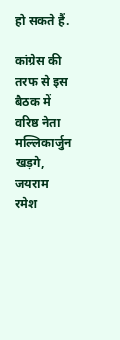हो सकते हैं.

कांग्रेस की तरफ से इस बैठक में वरिष्ठ नेता मल्लिकार्जुन खड़गे, जयराम रमेश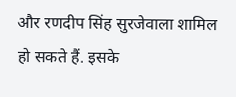और रणदीप सिंह सुरजेवाला शामिल हो सकते हैं. इसके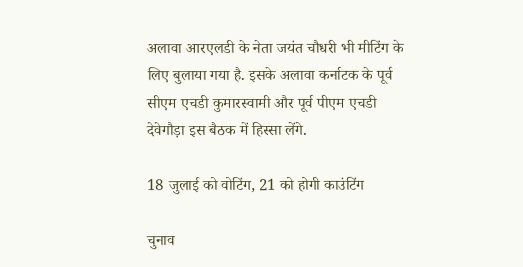अलावा आरएलडी के नेता जयंत चौधरी भी मीटिंग के लिए बुलाया गया है. इसके अलावा कर्नाटक के पूर्व सीएम एचडी कुमारस्वामी और पूर्व पीएम एचडी देवेगौड़ा इस बैठक में हिस्सा लेंगे.

18 जुलाई को वोटिंग, 21 को होगी काउंटिंग

चुनाव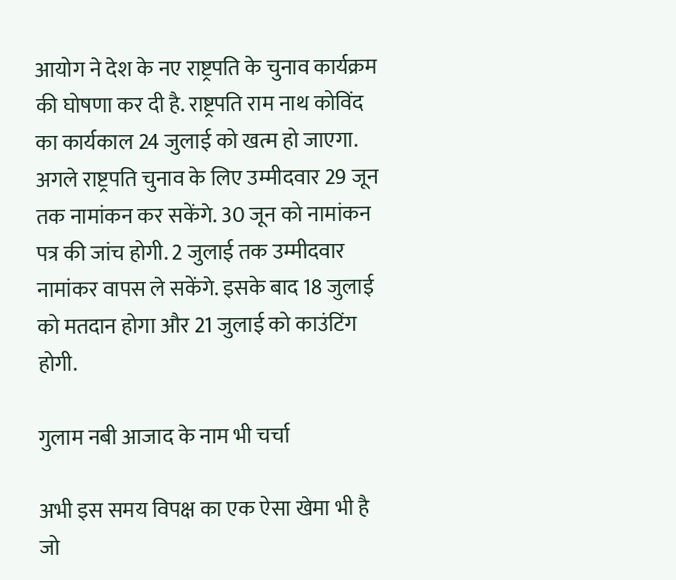आयोग ने देश के नए राष्ट्रपति के चुनाव कार्यक्रम की घोषणा कर दी है. राष्ट्रपति राम नाथ कोविंद का कार्यकाल 24 जुलाई को खत्म हो जाएगा. अगले राष्ट्रपति चुनाव के लिए उम्मीदवार 29 जून तक नामांकन कर सकेंगे. 30 जून को नामांकन पत्र की जांच होगी. 2 जुलाई तक उम्मीदवार नामांकर वापस ले सकेंगे. इसके बाद 18 जुलाई को मतदान होगा और 21 जुलाई को काउंटिंग होगी.

गुलाम नबी आजाद के नाम भी चर्चा

अभी इस समय विपक्ष का एक ऐसा खेमा भी है जो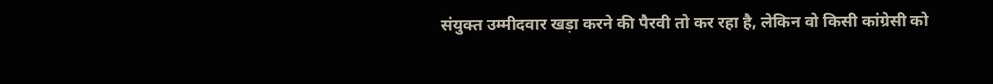संयुक्त उम्मीदवार खड़ा करने की पैरवी तो कर रहा है, लेकिन वो किसी कांग्रेसी को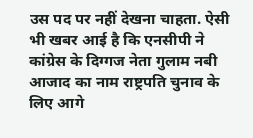उस पद पर नहीं देखना चाहता. ऐसी भी खबर आई है कि एनसीपी ने कांग्रेस के दिग्गज नेता गुलाम नबी आजाद का नाम राष्ट्रपति चुनाव के लिए आगे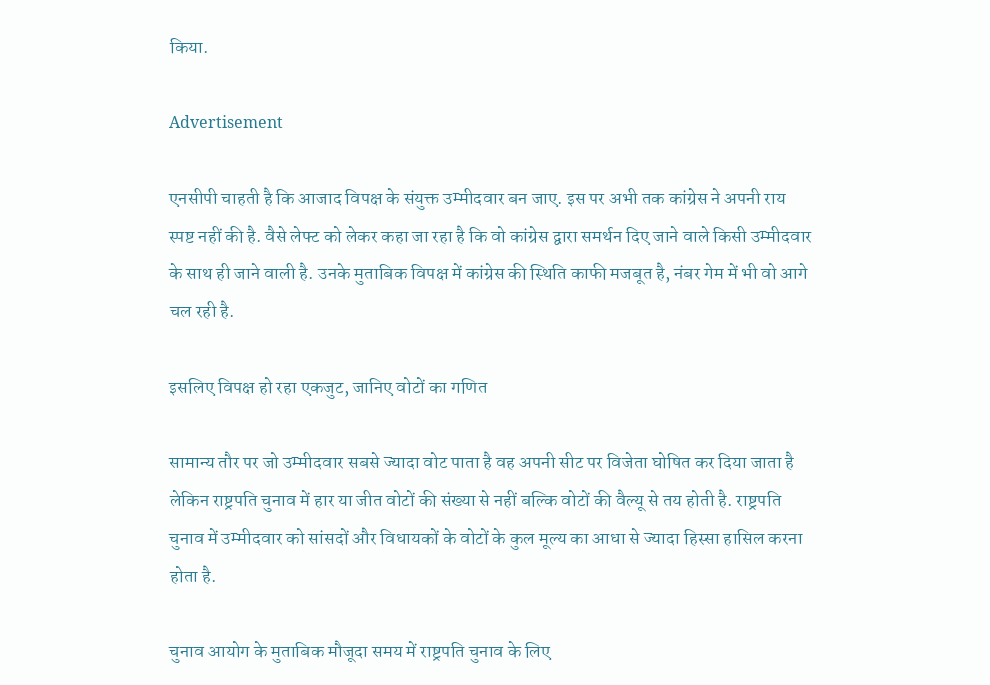किया.

Advertisement

एनसीपी चाहती है कि आजाद विपक्ष के संयुक्त उम्मीदवार बन जाए. इस पर अभी तक कांग्रेस ने अपनी राय स्पष्ट नहीं की है. वैसे लेफ्ट को लेकर कहा जा रहा है कि वो कांग्रेस द्वारा समर्थन दिए जाने वाले किसी उम्मीदवार के साथ ही जाने वाली है. उनके मुताबिक विपक्ष में कांग्रेस की स्थिति काफी मजबूत है, नंबर गेम में भी वो आगे चल रही है.

इसलिए विपक्ष हो रहा एकजुट, जानिए वोटों का गणित

सामान्य तौर पर जो उम्मीदवार सबसे ज्यादा वोट पाता है वह अपनी सीट पर विजेता घोषित कर दिया जाता है लेकिन राष्ट्रपति चुनाव में हार या जीत वोटों की संख्या से नहीं बल्कि वोटों की वैल्यू से तय होती है. राष्ट्रपति चुनाव में उम्मीदवार को सांसदों और विधायकों के वोटों के कुल मूल्य का आधा से ज्यादा हिस्सा हासिल करना होता है.

चुनाव आयोग के मुताबिक मौजूदा समय में राष्ट्रपति चुनाव के लिए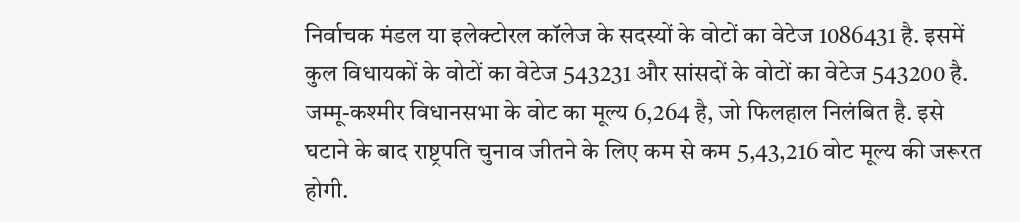निर्वाचक मंडल या इलेक्टोरल कॉलेज के सदस्यों के वोटों का वेटेज 1086431 है. इसमें कुल विधायकों के वोटों का वेटेज 543231 और सांसदों के वोटों का वेटेज 543200 है. जम्मू-कश्मीर विधानसभा के वोट का मूल्य 6,264 है, जो फिलहाल निलंबित है. इसे घटाने के बाद राष्ट्रपति चुनाव जीतने के लिए कम से कम 5,43,216 वोट मूल्य की जरूरत होगी.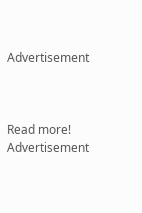Advertisement



Read more!
Advertisement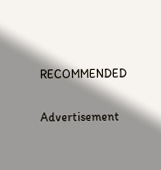RECOMMENDED

Advertisement